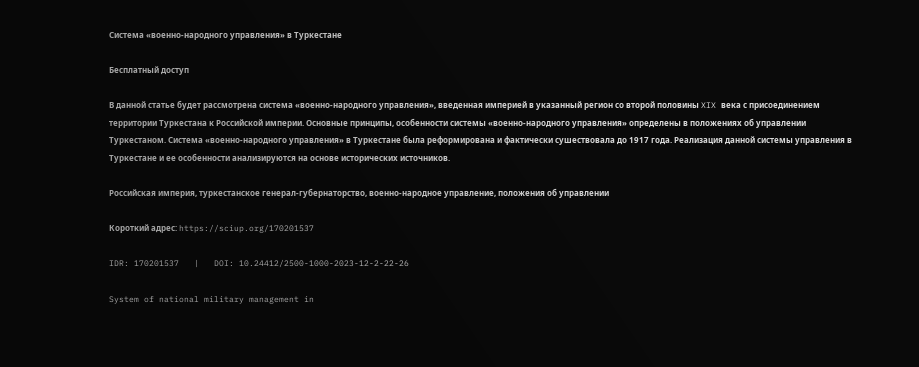Система «военно-народного управления» в Туркестане

Бесплатный доступ

В данной статье будет рассмотрена система «военно-народного управления», введенная империей в указанный регион со второй половины XIX века с присоединением территории Туркестана к Российской империи. Основные принципы, особенности системы «военно-народного управления» определены в положениях об управлении Туркестаном. Система «военно-народного управления» в Туркестане была реформирована и фактически сушествовала до 1917 года. Реализация данной системы управления в Туркестане и ее особенности анализируются на основе исторических источников.

Российская империя, туркестанское генерал-губернаторство, военно-народное управление, положения об управлении

Короткий адрес: https://sciup.org/170201537

IDR: 170201537   |   DOI: 10.24412/2500-1000-2023-12-2-22-26

System of national military management in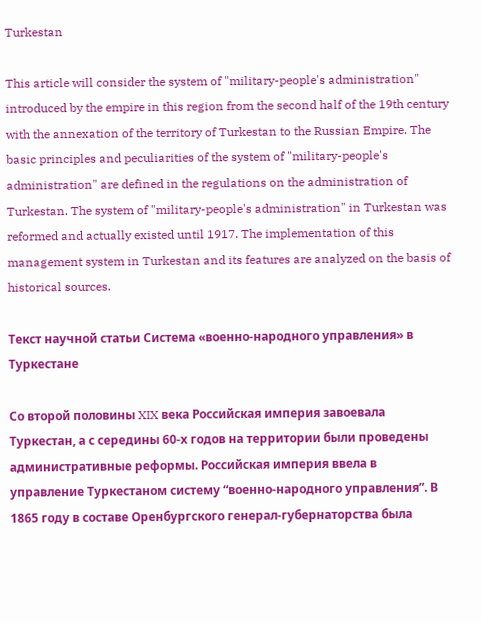Turkestan

This article will consider the system of "military-people's administration" introduced by the empire in this region from the second half of the 19th century with the annexation of the territory of Turkestan to the Russian Empire. The basic principles and peculiarities of the system of "military-people's administration" are defined in the regulations on the administration of Turkestan. The system of "military-people's administration" in Turkestan was reformed and actually existed until 1917. The implementation of this management system in Turkestan and its features are analyzed on the basis of historical sources.

Текст научной статьи Система «военно-народного управления» в Туркестане

Со второй половины XIX века Российская империя завоевала Туркестан, а с середины 60-х годов на территории были проведены административные реформы. Российская империя ввела в управление Туркестаном систему “военно-народного управления”. В 1865 году в составе Оренбургского генерал-губернаторства была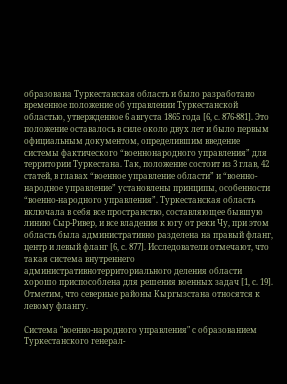образована Туркестанская область и было разработано временное положение об управлении Туркестанской областью, утвержденное 6 августа 1865 года [6, с. 876-881]. Это положение оставалось в силе около двух лет и было первым официальным документом, определившим введение системы фактического “военнонародного управления” для территории Туркестана. Так, положение состоит из 3 глав, 42 статей, в главах “военное управление области” и “военно-народное управление” установлены принципы, особенности “военно-народного управления”. Туркестанская область включала в себя все пространство, составляющее бывшую линию Сыр-Ривер, и все владения к югу от реки Чу, при этом область была административно разделена на правый фланг, центр и левый фланг [6, с. 877]. Исследователи отмечают, что такая система внутреннего административнотерриториального деления области хорошо приспособлена для решения военных задач [1, с. 19]. Отметим, что северные районы Кыргызстана относятся к левому флангу.

Система "военно-народного управления" с образованием Туркестанского генерал-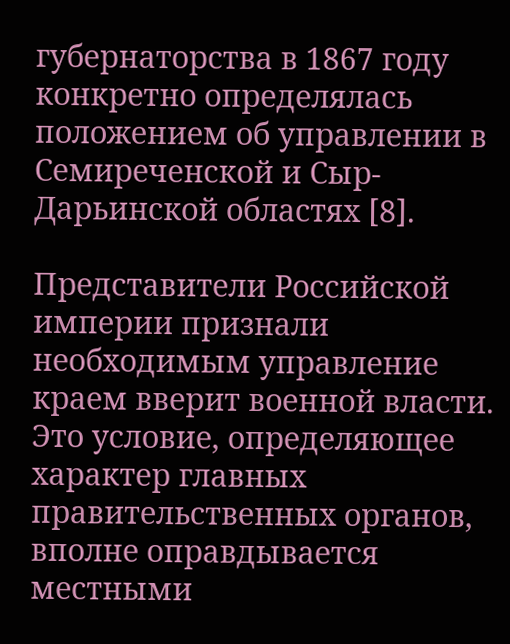губернаторства в 1867 году конкретно определялась положением об управлении в Семиреченской и Сыр-Дарьинской областях [8].

Представители Российской империи признали необходимым управление краем вверит военной власти. Это условие, определяющее характер главных правительственных органов, вполне оправдывается местными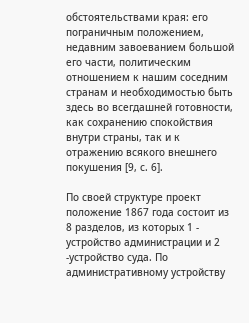обстоятельствами края: его пограничным положением, недавним завоеванием большой его части, политическим отношением к нашим соседним странам и необходимостью быть здесь во всегдашней готовности, как сохранению спокойствия внутри страны, так и к отражению всякого внешнего покушения [9, с. 6].

По своей структуре проект положение 1867 года состоит из 8 разделов, из которых 1 - устройство администрации и 2 -устройство суда. По административному устройству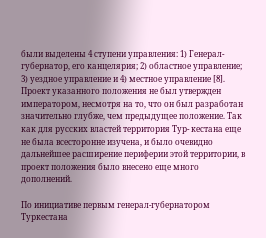были выделены 4 ступени управления: 1) Генерал-губернатор, его канцелярия; 2) областное управление; 3) уездное управление и 4) местное управление [8]. Проект указанного положения не был утвержден императором, несмотря на то, что он был разработан значительно глубже, чем предыдущее положение. Так как для русских властей территория Тур- кестана еще не была всесторонне изучена, и было очевидно дальнейшее расширение периферии этой территории, в проект положения было внесено еще много дополнений.

По инициативе первым генерал-губернатором Туркестана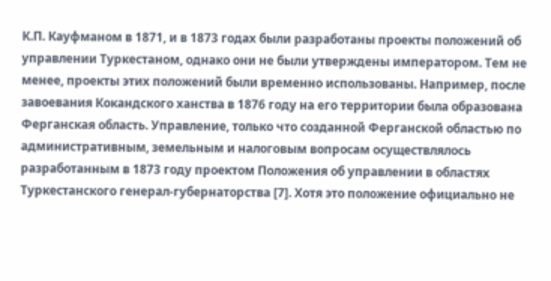К.П. Кауфманом в 1871, и в 1873 годах были разработаны проекты положений об управлении Туркестаном, однако они не были утверждены императором. Тем не менее, проекты этих положений были временно использованы. Например, после завоевания Кокандского ханства в 1876 году на его территории была образована Ферганская область. Управление, только что созданной Ферганской областью по административным, земельным и налоговым вопросам осуществлялось разработанным в 1873 году проектом Положения об управлении в областях Туркестанского генерал-губернаторства [7]. Хотя это положение официально не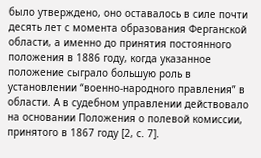было утверждено, оно оставалось в силе почти десять лет с момента образования Ферганской области, а именно до принятия постоянного положения в 1886 году, когда указанное положение сыграло большую роль в установлении “военно-народного правления” в области. А в судебном управлении действовало на основании Положения о полевой комиссии, принятого в 1867 году [2, с. 7].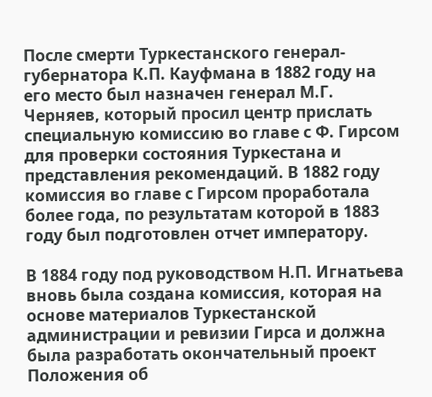После смерти Туркестанского генерал-губернатора К.П. Кауфмана в 1882 году на его место был назначен генерал М.Г. Черняев, который просил центр прислать специальную комиссию во главе с Ф. Гирсом для проверки состояния Туркестана и представления рекомендаций. В 1882 году комиссия во главе с Гирсом проработала более года, по результатам которой в 1883 году был подготовлен отчет императору.

В 1884 году под руководством Н.П. Игнатьева вновь была создана комиссия, которая на основе материалов Туркестанской администрации и ревизии Гирса и должна была разработать окончательный проект Положения об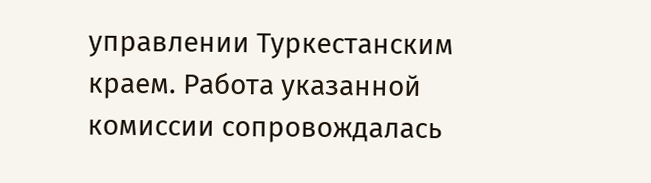управлении Туркестанским краем. Работа указанной комиссии сопровождалась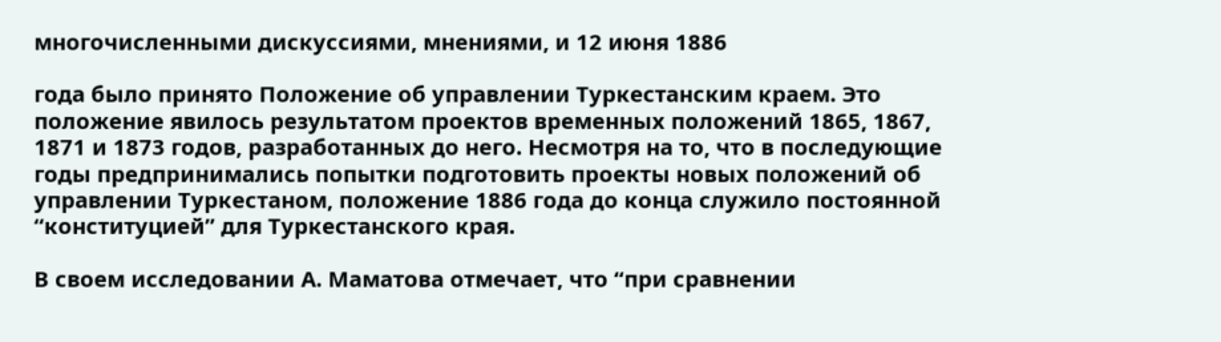многочисленными дискуссиями, мнениями, и 12 июня 1886

года было принято Положение об управлении Туркестанским краем. Это положение явилось результатом проектов временных положений 1865, 1867, 1871 и 1873 годов, разработанных до него. Несмотря на то, что в последующие годы предпринимались попытки подготовить проекты новых положений об управлении Туркестаном, положение 1886 года до конца служило постоянной “конституцией” для Туркестанского края.

В своем исследовании А. Маматова отмечает, что “при сравнении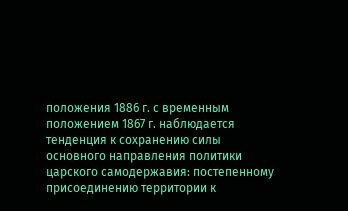положения 1886 г. с временным положением 1867 г. наблюдается тенденция к сохранению силы основного направления политики царского самодержавия: постепенному присоединению территории к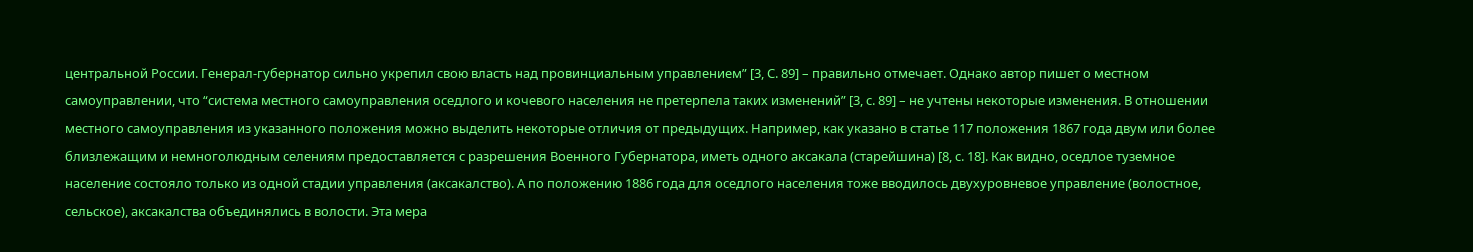центральной России. Генерал-губернатор сильно укрепил свою власть над провинциальным управлением” [3, С. 89] – правильно отмечает. Однако автор пишет о местном самоуправлении, что “система местного самоуправления оседлого и кочевого населения не претерпела таких изменений” [3, с. 89] – не учтены некоторые изменения. В отношении местного самоуправления из указанного положения можно выделить некоторые отличия от предыдущих. Например, как указано в статье 117 положения 1867 года двум или более близлежащим и немноголюдным селениям предоставляется с разрешения Военного Губернатора, иметь одного аксакала (старейшина) [8, с. 18]. Как видно, оседлое туземное население состояло только из одной стадии управления (аксакалство). А по положению 1886 года для оседлого населения тоже вводилось двухуровневое управление (волостное, сельское), аксакалства объединялись в волости. Эта мера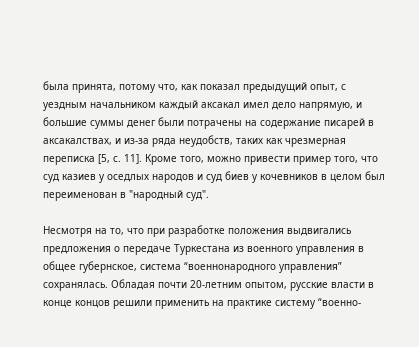была принята, потому что, как показал предыдущий опыт, с уездным начальником каждый аксакал имел дело напрямую, и большие суммы денег были потрачены на содержание писарей в аксакалствах, и из-за ряда неудобств, таких как чрезмерная переписка [5, с. 11]. Кроме того, можно привести пример того, что суд казиев у оседлых народов и суд биев у кочевников в целом был переименован в "народный суд".

Несмотря на то, что при разработке положения выдвигались предложения о передаче Туркестана из военного управления в общее губернское, система “военнонародного управления” сохранялась. Обладая почти 20-летним опытом, русские власти в конце концов решили применить на практике систему “военно-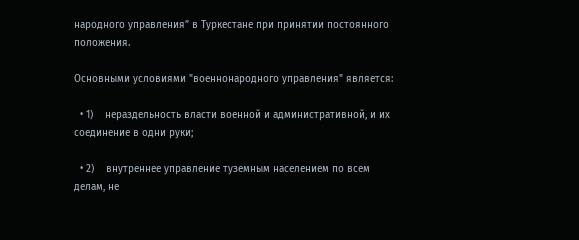народного управления” в Туркестане при принятии постоянного положения.

Основными условиями "военнонародного управления" является:

  • 1)    нераздельность власти военной и административной, и их соединение в одни руки;

  • 2)    внутреннее управление туземным населением по всем делам, не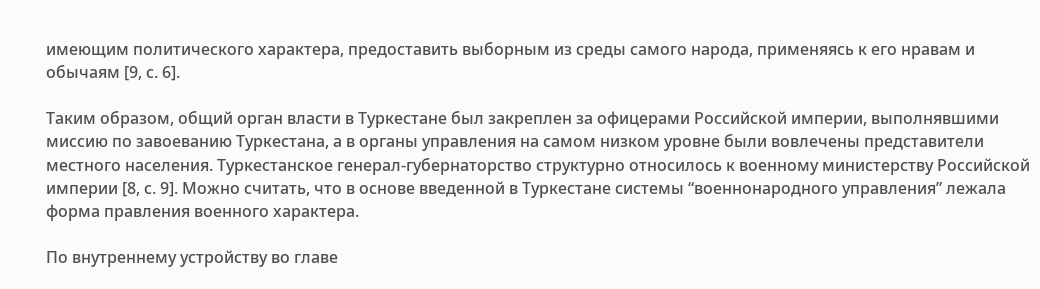имеющим политического характера, предоставить выборным из среды самого народа, применяясь к его нравам и обычаям [9, с. 6].

Таким образом, общий орган власти в Туркестане был закреплен за офицерами Российской империи, выполнявшими миссию по завоеванию Туркестана, а в органы управления на самом низком уровне были вовлечены представители местного населения. Туркестанское генерал-губернаторство структурно относилось к военному министерству Российской империи [8, с. 9]. Можно считать, что в основе введенной в Туркестане системы “военнонародного управления” лежала форма правления военного характера.

По внутреннему устройству во главе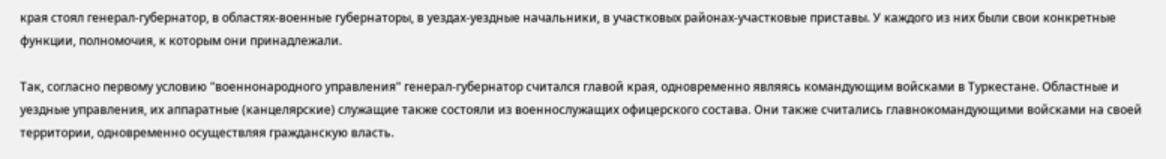края стоял генерал-губернатор, в областях-военные губернаторы, в уездах-уездные начальники, в участковых районах-участковые приставы. У каждого из них были свои конкретные функции, полномочия, к которым они принадлежали.

Так, согласно первому условию "военнонародного управления" генерал-губернатор считался главой края, одновременно являясь командующим войсками в Туркестане. Областные и уездные управления, их аппаратные (канцелярские) служащие также состояли из военнослужащих офицерского состава. Они также считались главнокомандующими войсками на своей территории, одновременно осуществляя гражданскую власть.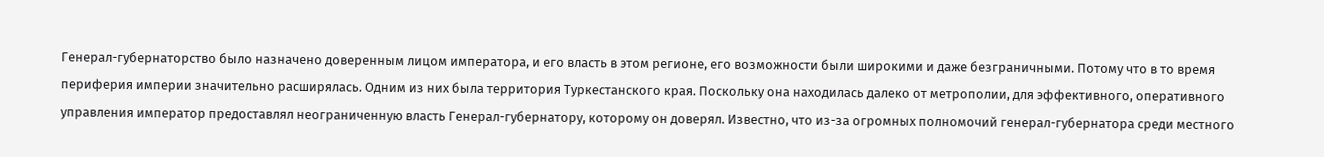Генерал-губернаторство было назначено доверенным лицом императора, и его власть в этом регионе, его возможности были широкими и даже безграничными. Потому что в то время периферия империи значительно расширялась. Одним из них была территория Туркестанского края. Поскольку она находилась далеко от метрополии, для эффективного, оперативного управления император предоставлял неограниченную власть Генерал-губернатору, которому он доверял. Известно, что из-за огромных полномочий генерал-губернатора среди местного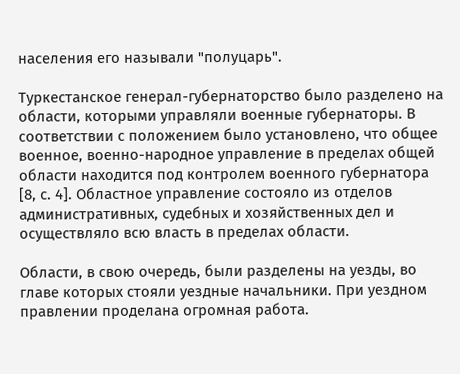населения его называли "полуцарь".

Туркестанское генерал-губернаторство было разделено на области, которыми управляли военные губернаторы. В соответствии с положением было установлено, что общее военное, военно-народное управление в пределах общей области находится под контролем военного губернатора [8, с. 4]. Областное управление состояло из отделов административных, судебных и хозяйственных дел и осуществляло всю власть в пределах области.

Области, в свою очередь, были разделены на уезды, во главе которых стояли уездные начальники. При уездном правлении проделана огромная работа.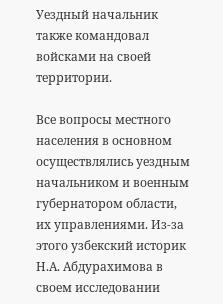Уездный начальник также командовал войсками на своей территории.

Все вопросы местного населения в основном осуществлялись уездным начальником и военным губернатором области, их управлениями. Из-за этого узбекский историк Н.А. Абдурахимова в своем исследовании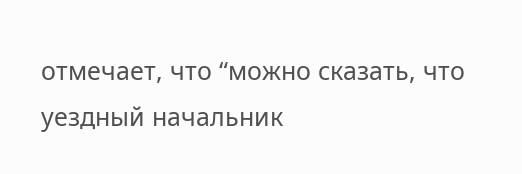отмечает, что “можно сказать, что уездный начальник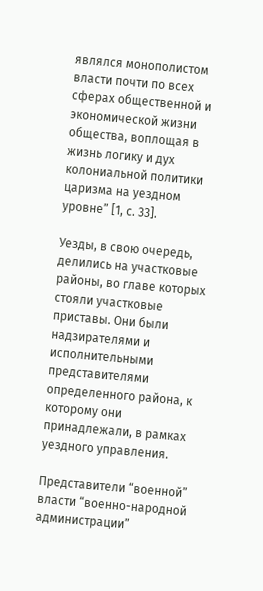являлся монополистом власти почти по всех сферах общественной и экономической жизни общества, воплощая в жизнь логику и дух колониальной политики царизма на уездном уровне” [1, с. 33].

Уезды, в свою очередь, делились на участковые районы, во главе которых стояли участковые приставы. Они были надзирателями и исполнительными представителями определенного района, к которому они принадлежали, в рамках уездного управления.

Представители “военной” власти “военно-народной администрации”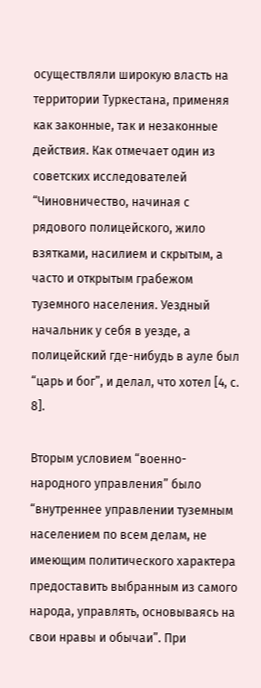осуществляли широкую власть на территории Туркестана, применяя как законные, так и незаконные действия. Как отмечает один из советских исследователей “Чиновничество, начиная с рядового полицейского, жило взятками, насилием и скрытым, а часто и открытым грабежом туземного населения. Уездный начальник у себя в уезде, а полицейский где-нибудь в ауле был “царь и бог”, и делал, что хотел [4, с. 8].

Вторым условием “военно-народного управления” было “внутреннее управлении туземным населением по всем делам, не имеющим политического характера предоставить выбранным из самого народа, управлять, основываясь на свои нравы и обычаи”. При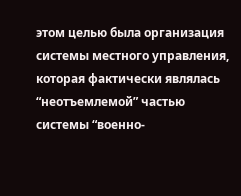этом целью была организация системы местного управления, которая фактически являлась “неотъемлемой” частью системы “военно-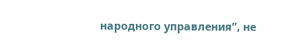народного управления”, не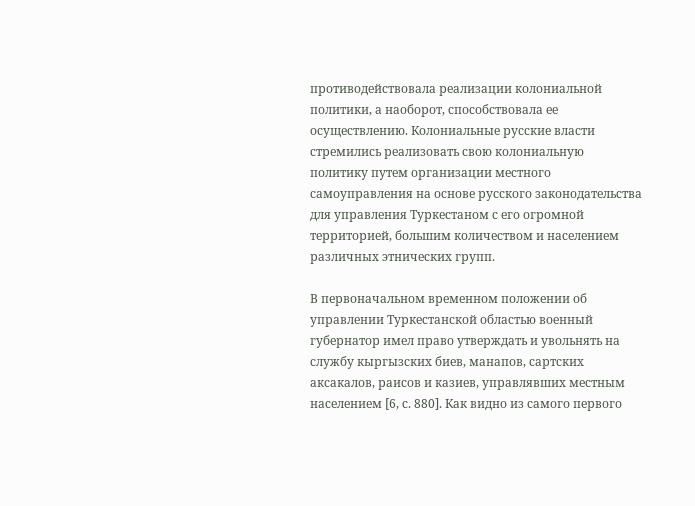противодействовала реализации колониальной политики, а наоборот, способствовала ее осуществлению. Колониальные русские власти стремились реализовать свою колониальную политику путем организации местного самоуправления на основе русского законодательства для управления Туркестаном с его огромной территорией, большим количеством и населением различных этнических групп.

В первоначальном временном положении об управлении Туркестанской областью военный губернатор имел право утверждать и увольнять на службу кыргызских биев, манапов, сартских аксакалов, раисов и казиев, управлявших местным населением [6, с. 880]. Как видно из самого первого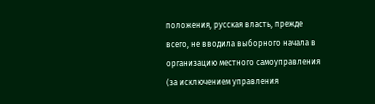положения, русская власть, прежде всего, не вводила выборного начала в организацию местного самоуправления (за исключением управления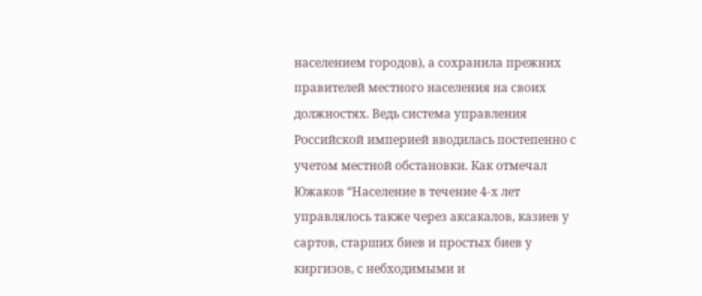населением городов), а сохранила прежних правителей местного населения на своих должностях. Ведь система управления Российской империей вводилась постепенно с учетом местной обстановки. Как отмечал Южаков “Население в течение 4-х лет управлялось также через аксакалов, казиев у сартов, старших биев и простых биев у киргизов, с небходимыми и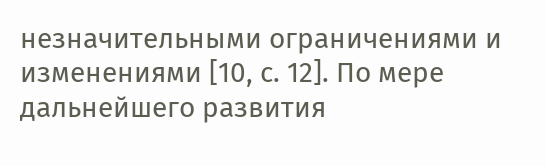незначительными ограничениями и изменениями [10, с. 12]. По мере дальнейшего развития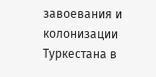завоевания и колонизации Туркестана в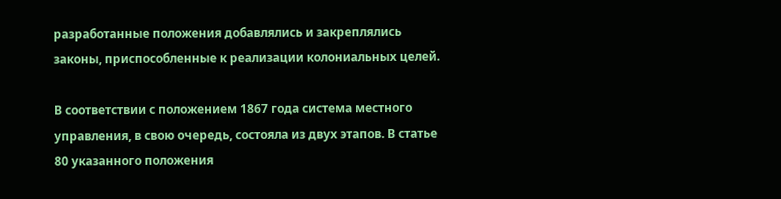разработанные положения добавлялись и закреплялись законы, приспособленные к реализации колониальных целей.

В соответствии с положением 1867 года система местного управления, в свою очередь, состояла из двух этапов. В статье 80 указанного положения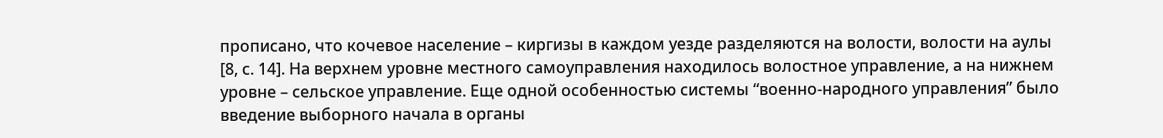прописано, что кочевое население – киргизы в каждом уезде разделяются на волости, волости на аулы [8, с. 14]. На верхнем уровне местного самоуправления находилось волостное управление, а на нижнем уровне – сельское управление. Еще одной особенностью системы “военно-народного управления” было введение выборного начала в органы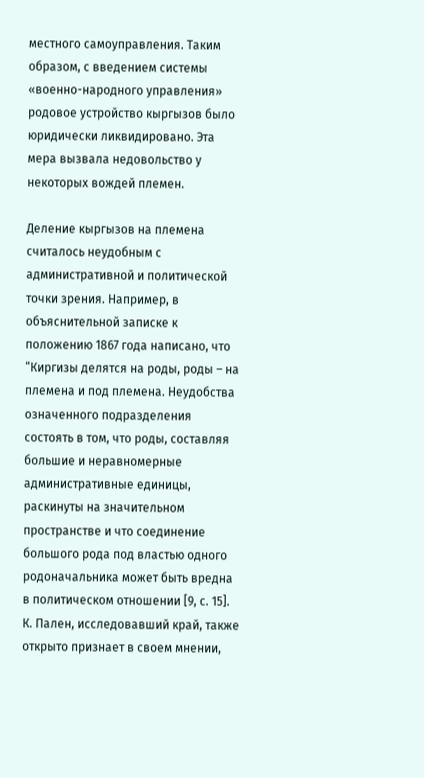местного самоуправления. Таким образом, с введением системы «военно-народного управления» родовое устройство кыргызов было юридически ликвидировано. Эта мера вызвала недовольство у некоторых вождей племен.

Деление кыргызов на племена считалось неудобным с административной и политической точки зрения. Например, в объяснительной записке к положению 1867 года написано, что “Киргизы делятся на роды, роды – на племена и под племена. Неудобства означенного подразделения состоять в том, что роды, составляя большие и неравномерные административные единицы, раскинуты на значительном пространстве и что соединение большого рода под властью одного родоначальника может быть вредна в политическом отношении [9, с. 15]. К. Пален, исследовавший край, также открыто признает в своем мнении,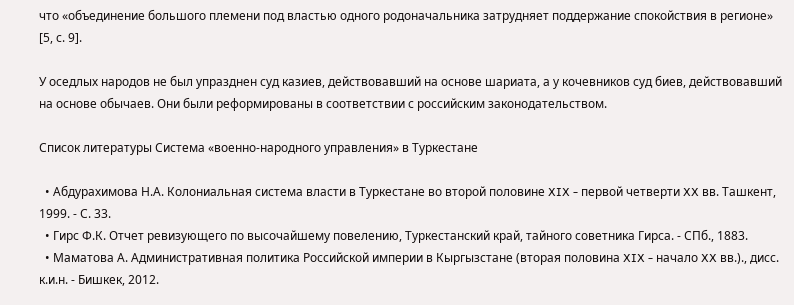что «объединение большого племени под властью одного родоначальника затрудняет поддержание спокойствия в регионе» [5, с. 9].

У оседлых народов не был упразднен суд казиев, действовавший на основе шариата, а у кочевников суд биев, действовавший на основе обычаев. Они были реформированы в соответствии с российским законодательством.

Список литературы Система «военно-народного управления» в Туркестане

  • Абдурахимова Н.А. Колониальная система власти в Туркестане во второй половине XIX - первой четверти XX вв. Ташкент, 1999. - С. 33.
  • Гирс Ф.К. Отчет ревизующего по высочайшему повелению, Туркестанский край, тайного советника Гирса. - СПб., 1883.
  • Маматова А. Административная политика Российской империи в Кыргызстане (вторая половина XIX - начало XX вв.)., дисс. к.и.н. - Бишкек, 2012.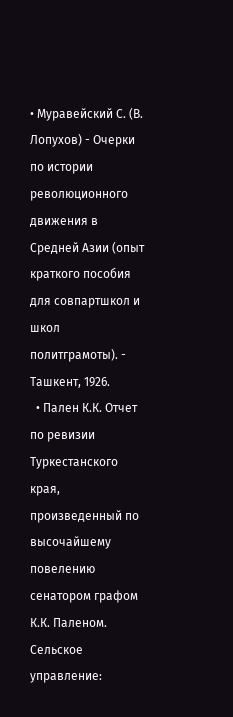• Муравейский С. (В. Лопухов) - Очерки по истории революционного движения в Средней Азии (опыт краткого пособия для совпартшкол и школ политграмоты). - Ташкент, 1926.
  • Пален К.К. Отчет по ревизии Туркестанского края, произведенный по высочайшему повелению сенатором графом К.К. Паленом. Сельское управление: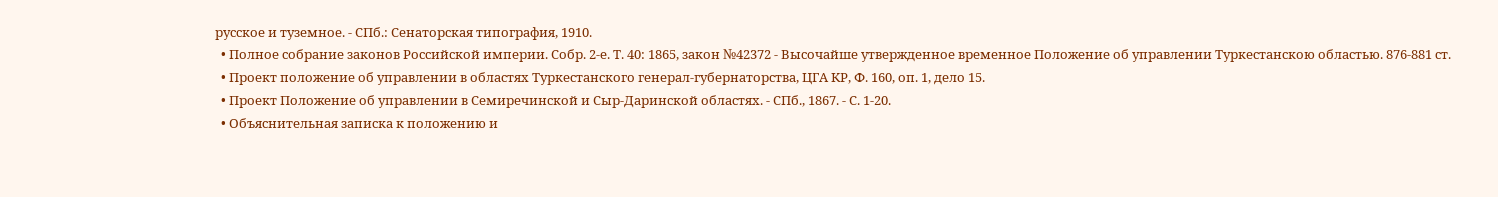русское и туземное. - СПб.: Сенаторская типография, 1910.
  • Полное собрание законов Российской империи. Собр. 2-е. Т. 40: 1865, закон №42372 - Высочайше утвержденное временное Положение об управлении Туркестанскою областью. 876-881 ст.
  • Проект положение об управлении в областях Туркестанского генерал-губернаторства, ЦГА КР, Ф. 160, оп. 1, дело 15.
  • Проект Положение об управлении в Семиречинской и Сыр-Даринской областях. - СПб., 1867. - С. 1-20.
  • Объяснительная записка к положению и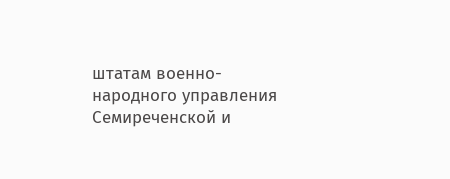штатам военно-народного управления Семиреченской и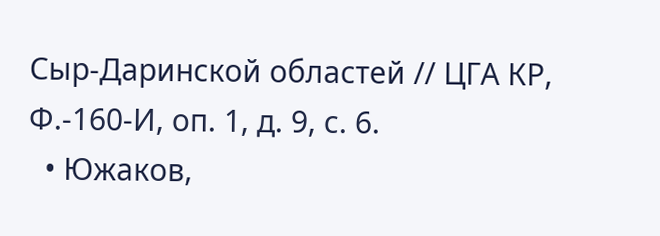Сыр-Даринской областей // ЦГА КР, Ф.-160-И, оп. 1, д. 9, с. 6.
  • Южаков,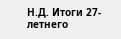Н.Д. Итоги 27-летнего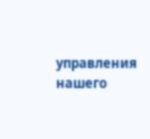управления нашего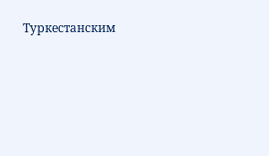Туркестанским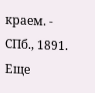краем. - СПб., 1891.
Еще